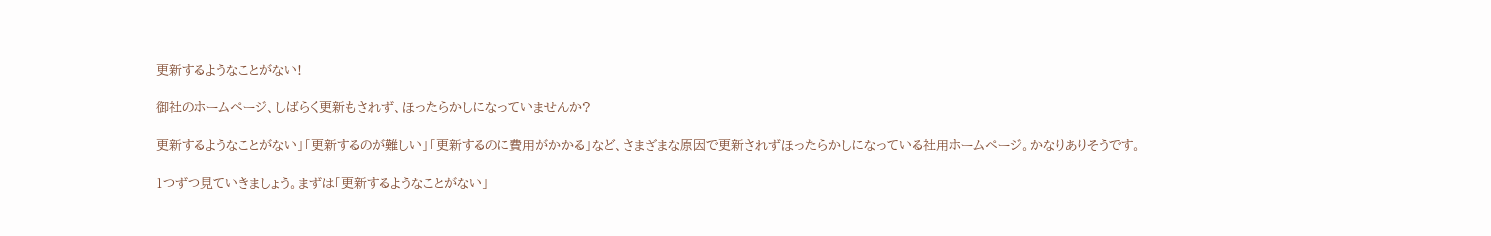更新するようなことがない!

御社のホームページ、しばらく更新もされず、ほったらかしになっていませんか?

更新するようなことがない」「更新するのが難しい」「更新するのに費用がかかる」など、さまざまな原因で更新されずほったらかしになっている社用ホームページ。かなりありそうです。

1つずつ見ていきましょう。まずは「更新するようなことがない」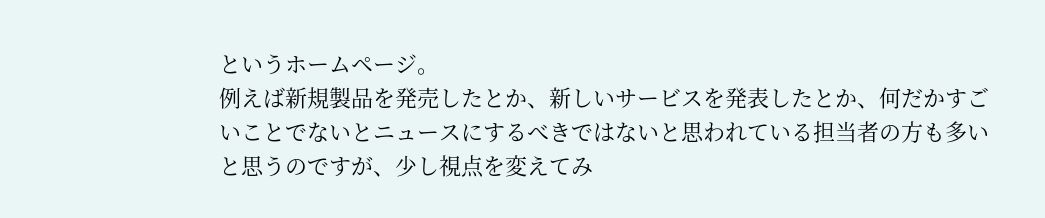というホームページ。
例えば新規製品を発売したとか、新しいサービスを発表したとか、何だかすごいことでないとニュースにするべきではないと思われている担当者の方も多いと思うのですが、少し視点を変えてみ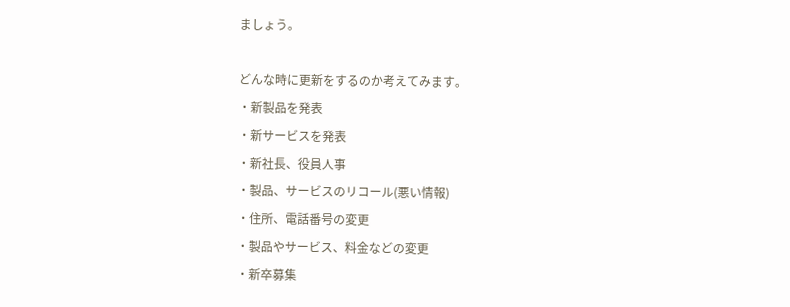ましょう。

どんな時に更新をするのか考えてみます。
・新製品を発表
・新サービスを発表
・新社長、役員人事
・製品、サービスのリコール(悪い情報)
・住所、電話番号の変更
・製品やサービス、料金などの変更
・新卒募集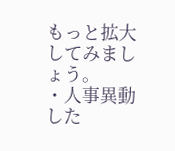もっと拡大してみましょう。
・人事異動した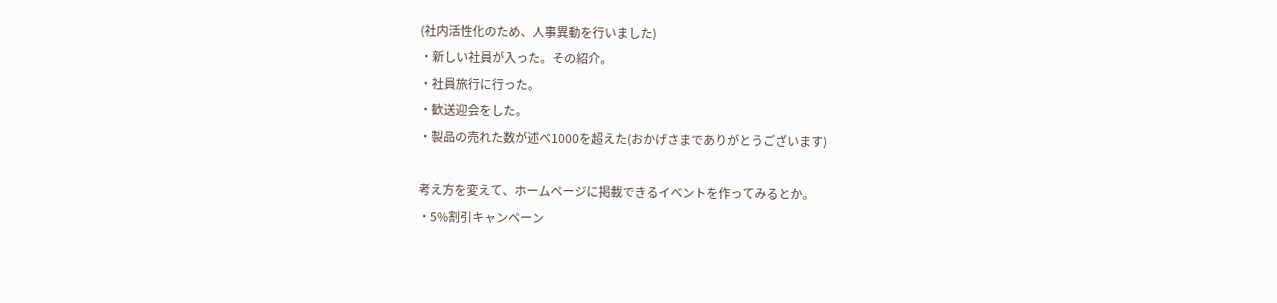(社内活性化のため、人事異動を行いました)
・新しい社員が入った。その紹介。
・社員旅行に行った。
・歓送迎会をした。
・製品の売れた数が述べ1000を超えた(おかげさまでありがとうございます)

考え方を変えて、ホームページに掲載できるイベントを作ってみるとか。
・5%割引キャンペーン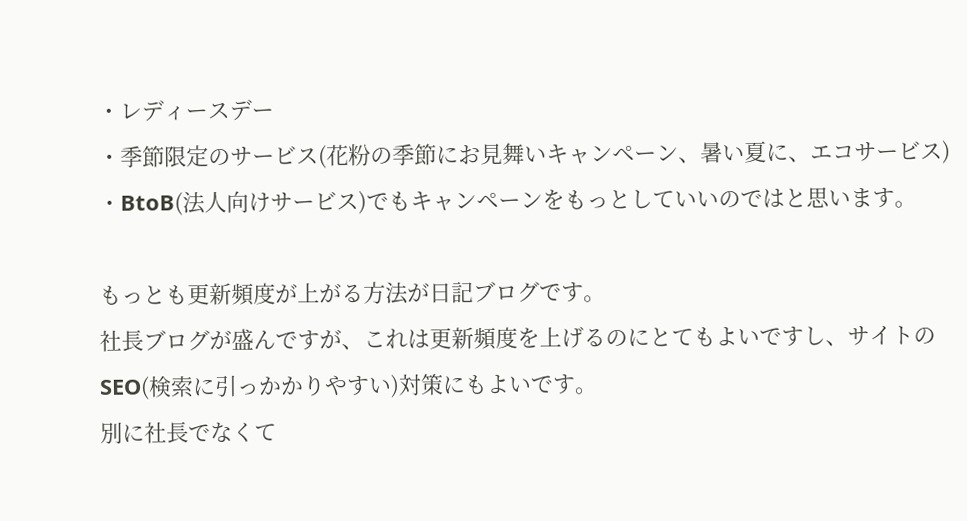・レディースデー
・季節限定のサービス(花粉の季節にお見舞いキャンペーン、暑い夏に、エコサービス)
・BtoB(法人向けサービス)でもキャンペーンをもっとしていいのではと思います。

もっとも更新頻度が上がる方法が日記ブログです。
社長ブログが盛んですが、これは更新頻度を上げるのにとてもよいですし、サイトのSEO(検索に引っかかりやすい)対策にもよいです。
別に社長でなくて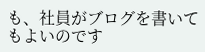も、社員がブログを書いてもよいのです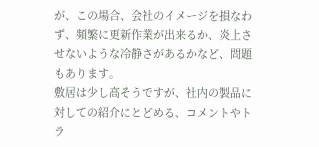が、この場合、会社のイメージを損なわず、頻繁に更新作業が出来るか、炎上させないような冷静さがあるかなど、問題もあります。
敷居は少し高そうですが、社内の製品に対しての紹介にとどめる、コメントやトラ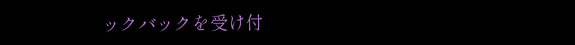ックバックを受け付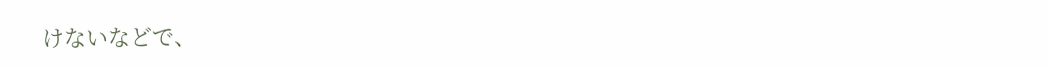けないなどで、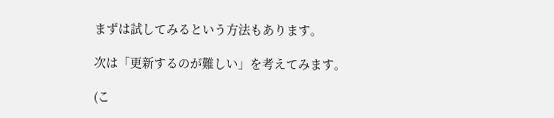まずは試してみるという方法もあります。

次は「更新するのが難しい」を考えてみます。

(こ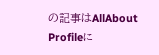の記事はAllAbout Profileに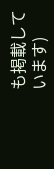も掲載しています)